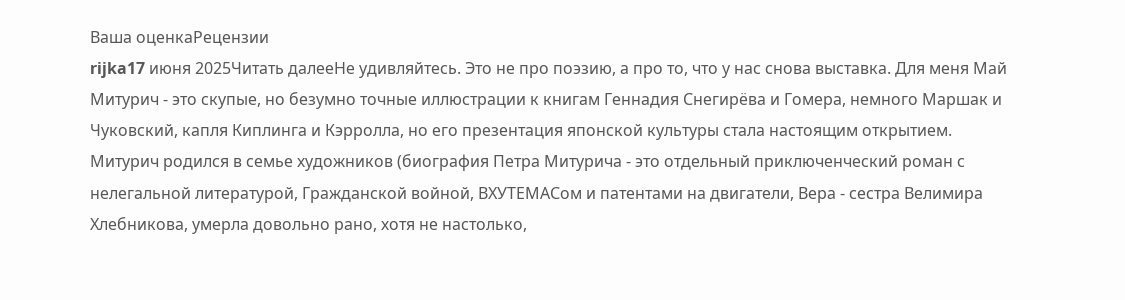Ваша оценкаРецензии
rijka17 июня 2025Читать далееНе удивляйтесь. Это не про поэзию, а про то, что у нас снова выставка. Для меня Май Митурич - это скупые, но безумно точные иллюстрации к книгам Геннадия Снегирёва и Гомера, немного Маршак и Чуковский, капля Киплинга и Кэрролла, но его презентация японской культуры стала настоящим открытием.
Митурич родился в семье художников (биография Петра Митурича - это отдельный приключенческий роман с нелегальной литературой, Гражданской войной, ВХУТЕМАСом и патентами на двигатели, Вера - сестра Велимира Хлебникова, умерла довольно рано, хотя не настолько,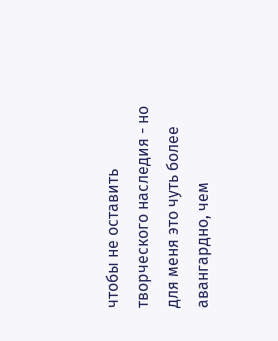чтобы не оставить творческого наследия - но для меня это чуть более авангардно, чем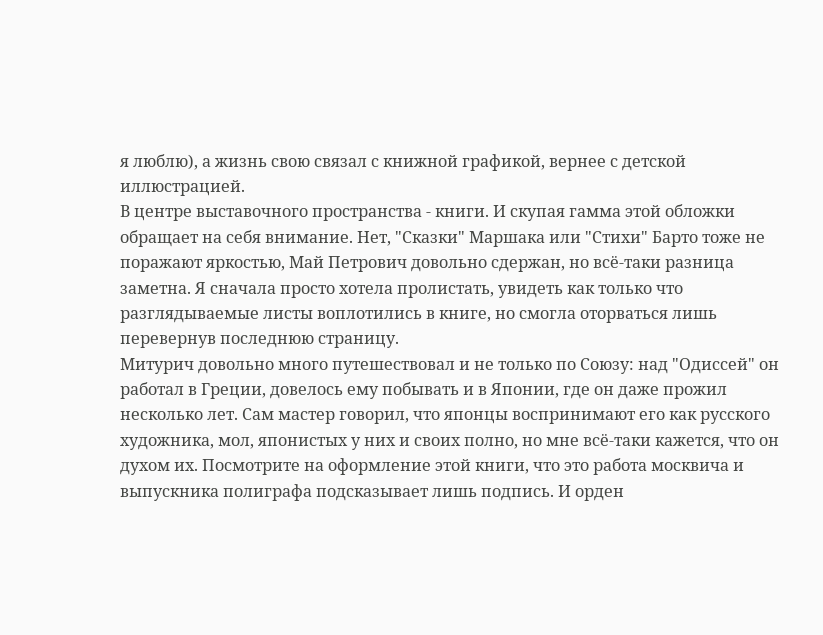я люблю), а жизнь свою связал с книжной графикой, вернее с детской иллюстрацией.
В центре выставочного пространства - книги. И скупая гамма этой обложки обращает на себя внимание. Нет, "Сказки" Маршака или "Стихи" Барто тоже не поражают яркостью, Май Петрович довольно сдержан, но всё-таки разница заметна. Я сначала просто хотела пролистать, увидеть как только что разглядываемые листы воплотились в книге, но смогла оторваться лишь перевернув последнюю страницу.
Митурич довольно много путешествовал и не только по Союзу: над "Одиссей" он работал в Греции, довелось ему побывать и в Японии, где он даже прожил несколько лет. Сам мастер говорил, что японцы воспринимают его как русского художника, мол, японистых у них и своих полно, но мне всё-таки кажется, что он духом их. Посмотрите на оформление этой книги, что это работа москвича и выпускника полиграфа подсказывает лишь подпись. И орден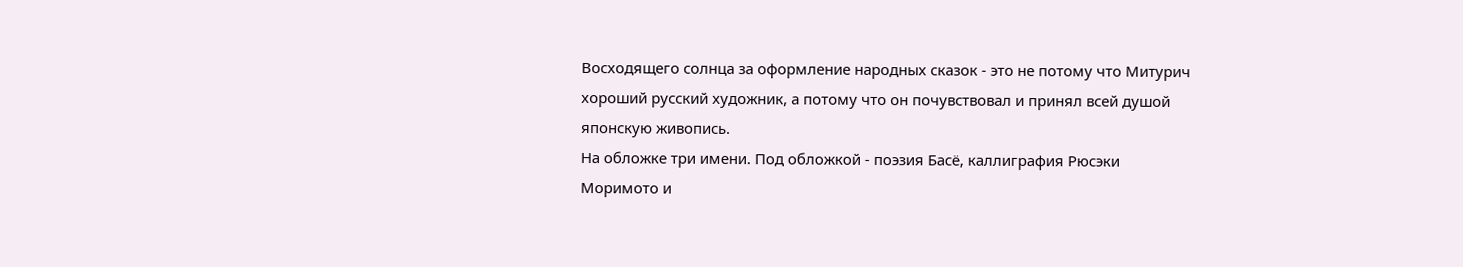Восходящего солнца за оформление народных сказок - это не потому что Митурич хороший русский художник, а потому что он почувствовал и принял всей душой японскую живопись.
На обложке три имени. Под обложкой - поэзия Басё, каллиграфия Рюсэки Моримото и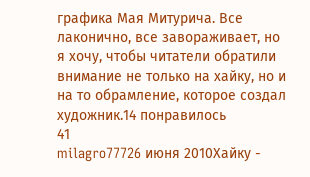графика Мая Митурича. Все лаконично, все завораживает, но я хочу, чтобы читатели обратили внимание не только на хайку, но и на то обрамление, которое создал художник.14 понравилось
41
milagro77726 июня 2010Хайку -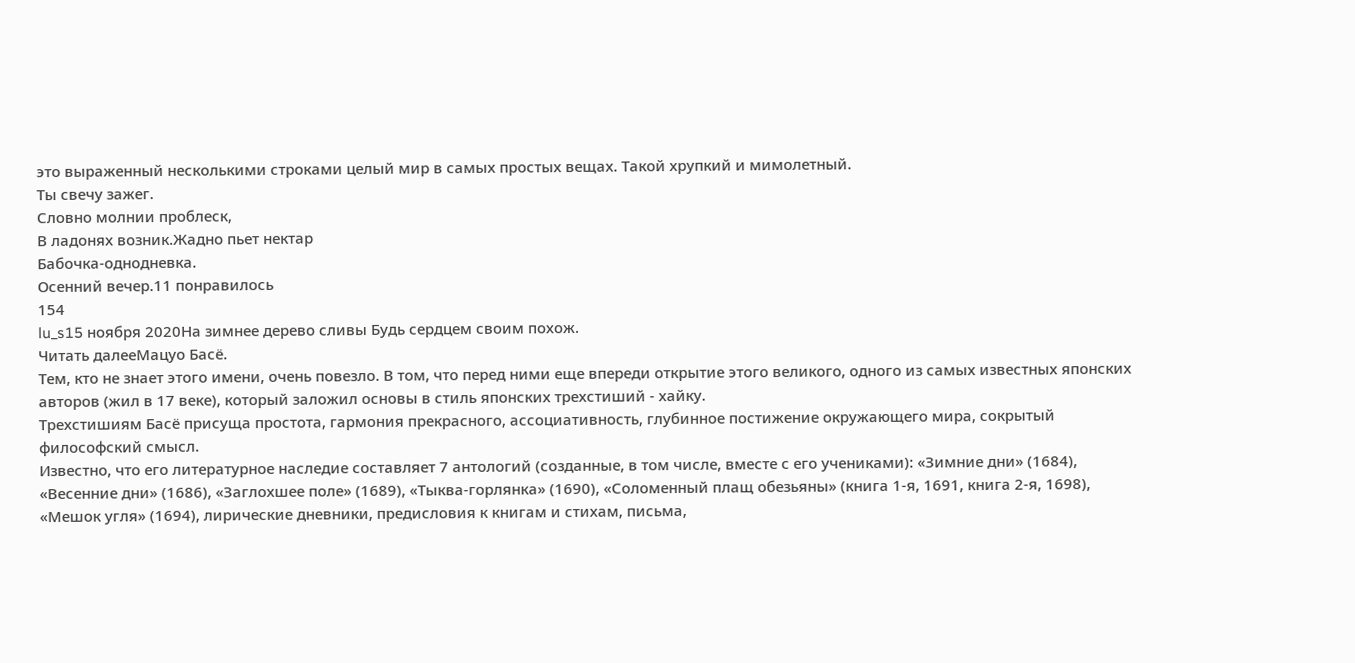это выраженный несколькими строками целый мир в самых простых вещах. Такой хрупкий и мимолетный.
Ты свечу зажег.
Словно молнии проблеск,
В ладонях возник.Жадно пьет нектар
Бабочка-однодневка.
Осенний вечер.11 понравилось
154
lu_s15 ноября 2020На зимнее дерево сливы Будь сердцем своим похож.
Читать далееМацуо Басё.
Тем, кто не знает этого имени, очень повезло. В том, что перед ними еще впереди открытие этого великого, одного из самых известных японских авторов (жил в 17 веке), который заложил основы в стиль японских трехстиший - хайку.
Трехстишиям Басё присуща простота, гармония прекрасного, ассоциативность, глубинное постижение окружающего мира, сокрытый философский смысл.
Известно, что его литературное наследие составляет 7 антологий (созданные, в том числе, вместе с его учениками): «Зимние дни» (1684), «Весенние дни» (1686), «Заглохшее поле» (1689), «Тыква-горлянка» (1690), «Соломенный плащ обезьяны» (книга 1-я, 1691, книга 2-я, 1698), «Мешок угля» (1694), лирические дневники, предисловия к книгам и стихам, письма,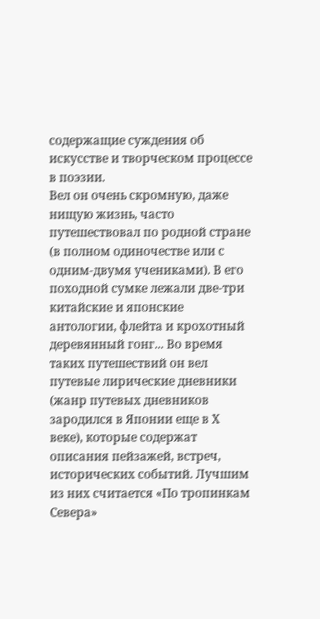содержащие суждения об искусстве и творческом процессе в поэзии.
Вел он очень скромную, даже нищую жизнь, часто путешествовал по родной стране (в полном одиночестве или с одним-двумя учениками). В его походной сумке лежали две-три китайские и японские антологии, флейта и крохотный деревянный гонг... Во время таких путешествий он вел путевые лирические дневники (жанр путевых дневников зародился в Японии еще в Х веке), которые содержат описания пейзажей, встреч, исторических событий. Лучшим из них считается «По тропинкам Севера»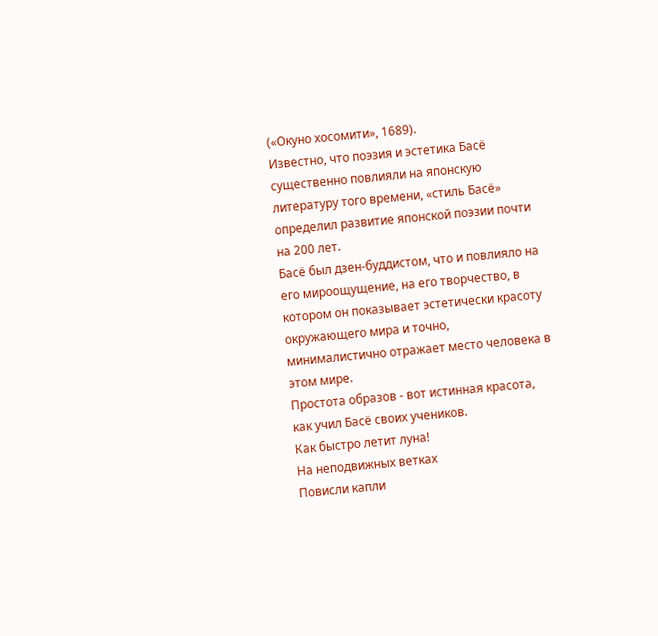(«Окуно хосомити», 1689).
Известно, что поэзия и эстетика Басё существенно повлияли на японскую литературу того времени, «стиль Басё» определил развитие японской поэзии почти на 200 лет.
Басё был дзен-буддистом, что и повлияло на его мироощущение, на его творчество, в котором он показывает эстетически красоту окружающего мира и точно, минималистично отражает место человека в этом мире.
Простота образов - вот истинная красота, как учил Басё своих учеников.
Как быстро летит луна!
На неподвижных ветках
Повисли капли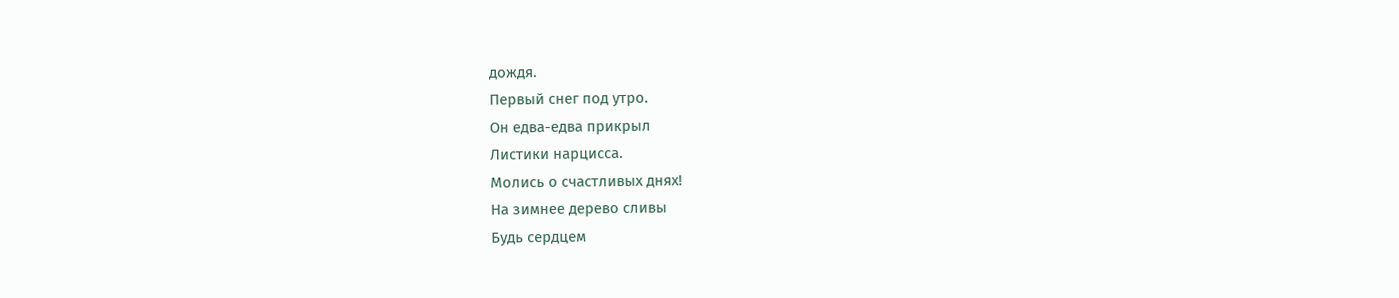дождя.
Первый снег под утро.
Он едва-едва прикрыл
Листики нарцисса.
Молись о счастливых днях!
На зимнее дерево сливы
Будь сердцем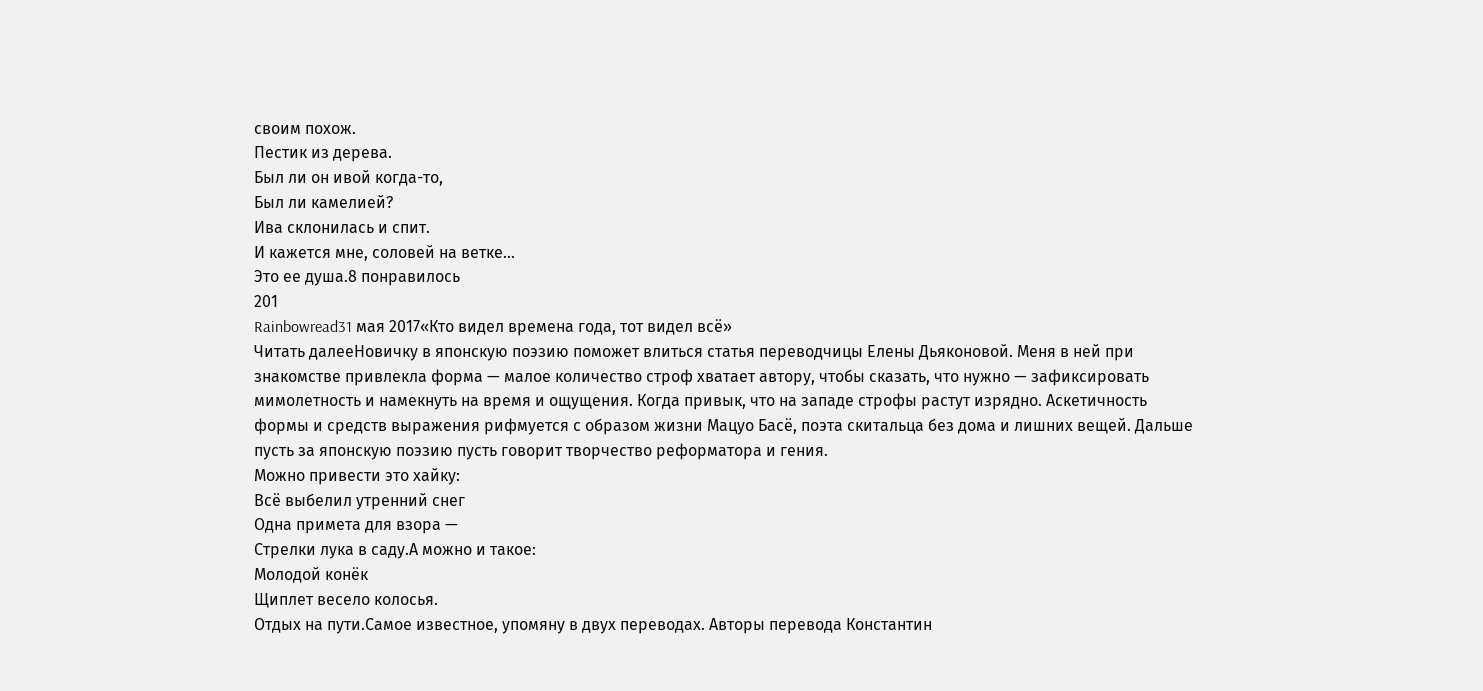своим похож.
Пестик из дерева.
Был ли он ивой когда-то,
Был ли камелией?
Ива склонилась и спит.
И кажется мне, соловей на ветке…
Это ее душа.8 понравилось
201
Rainbowread31 мая 2017«Кто видел времена года, тот видел всё»
Читать далееНовичку в японскую поэзию поможет влиться статья переводчицы Елены Дьяконовой. Меня в ней при знакомстве привлекла форма — малое количество строф хватает автору, чтобы сказать, что нужно — зафиксировать мимолетность и намекнуть на время и ощущения. Когда привык, что на западе строфы растут изрядно. Аскетичность формы и средств выражения рифмуется с образом жизни Мацуо Басё, поэта скитальца без дома и лишних вещей. Дальше пусть за японскую поэзию пусть говорит творчество реформатора и гения.
Можно привести это хайку:
Всё выбелил утренний снег
Одна примета для взора —
Стрелки лука в саду.А можно и такое:
Молодой конёк
Щиплет весело колосья.
Отдых на пути.Самое известное, упомяну в двух переводах. Авторы перевода Константин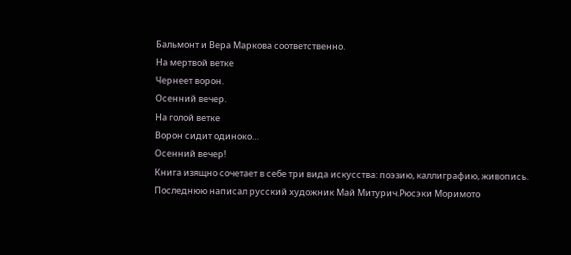Бальмонт и Вера Маркова соответственно.
На мертвой ветке
Чернеет ворон.
Осенний вечер.
На голой ветке
Ворон сидит одиноко…
Осенний вечер!
Книга изящно сочетает в себе три вида искусства: поэзию, каллиграфию, живопись. Последнюю написал русский художник Май Митурич.Рюсэки Моримото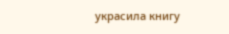украсила книгу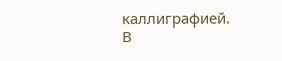каллиграфией.
В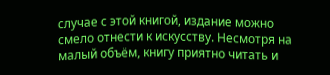случае с этой книгой, издание можно смело отнести к искусству. Несмотря на малый объём, книгу приятно читать и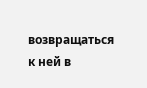возвращаться к ней в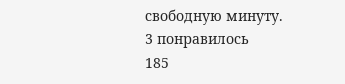свободную минуту.
3 понравилось
185